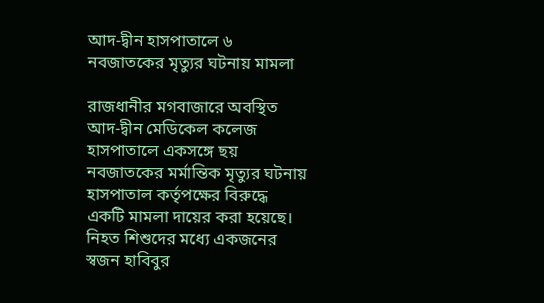আদ-দ্বীন হাসপাতালে ৬ নবজাতকের মৃত্যুর ঘটনায় মামলা

রাজধানীর মগবাজারে অবস্থিত আদ-দ্বীন মেডিকেল কলেজ হাসপাতালে একসঙ্গে ছয় নবজাতকের মর্মান্তিক মৃত্যুর ঘটনায় হাসপাতাল কর্তৃপক্ষের বিরুদ্ধে একটি মামলা দায়ের করা হয়েছে। নিহত শিশুদের মধ্যে একজনের স্বজন হাবিবুর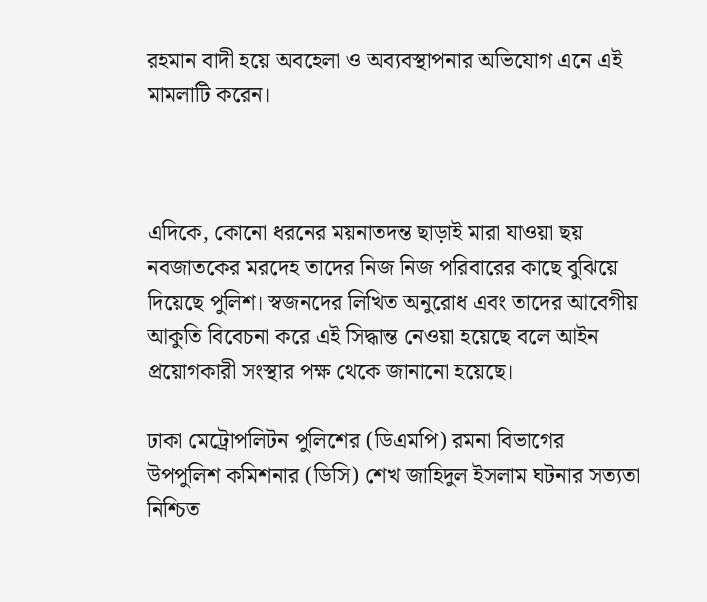রহমান বাদী হয়ে অবহেলা ও অব্যবস্থাপনার অভিযোগ এনে এই মামলাটি করেন।



এদিকে, কোনো ধরনের ময়নাতদন্ত ছাড়াই মারা যাওয়া ছয় নবজাতকের মরদেহ তাদের নিজ নিজ পরিবারের কাছে বুঝিয়ে দিয়েছে পুলিশ। স্বজনদের লিখিত অনুরোধ এবং তাদের আবেগীয় আকুতি বিবেচনা করে এই সিদ্ধান্ত নেওয়া হয়েছে বলে আইন প্রয়োগকারী সংস্থার পক্ষ থেকে জানানো হয়েছে।

ঢাকা মেট্রোপলিটন পুলিশের (ডিএমপি) রমনা বিভাগের উপপুলিশ কমিশনার (ডিসি) শেখ জাহিদুল ইসলাম ঘটনার সত্যতা নিশ্চিত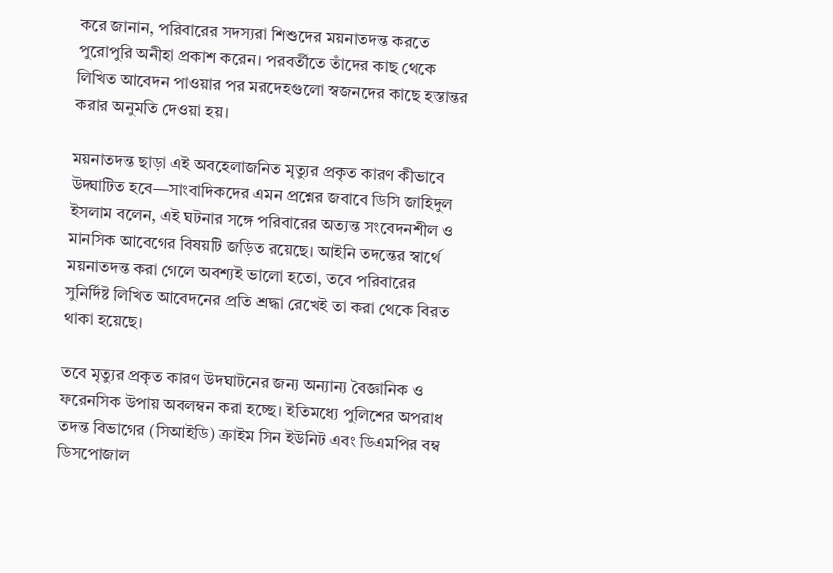করে জানান, পরিবারের সদস্যরা শিশুদের ময়নাতদন্ত করতে পুরোপুরি অনীহা প্রকাশ করেন। পরবর্তীতে তাঁদের কাছ থেকে লিখিত আবেদন পাওয়ার পর মরদেহগুলো স্বজনদের কাছে হস্তান্তর করার অনুমতি দেওয়া হয়।

ময়নাতদন্ত ছাড়া এই অবহেলাজনিত মৃত্যুর প্রকৃত কারণ কীভাবে উদ্ঘাটিত হবে—সাংবাদিকদের এমন প্রশ্নের জবাবে ডিসি জাহিদুল ইসলাম বলেন, এই ঘটনার সঙ্গে পরিবারের অত্যন্ত সংবেদনশীল ও মানসিক আবেগের বিষয়টি জড়িত রয়েছে। আইনি তদন্তের স্বার্থে ময়নাতদন্ত করা গেলে অবশ্যই ভালো হতো, তবে পরিবারের সুনির্দিষ্ট লিখিত আবেদনের প্রতি শ্রদ্ধা রেখেই তা করা থেকে বিরত থাকা হয়েছে।

তবে মৃত্যুর প্রকৃত কারণ উদঘাটনের জন্য অন্যান্য বৈজ্ঞানিক ও ফরেনসিক উপায় অবলম্বন করা হচ্ছে। ইতিমধ্যে পুলিশের অপরাধ তদন্ত বিভাগের (সিআইডি) ক্রাইম সিন ইউনিট এবং ডিএমপির বম্ব ডিসপোজাল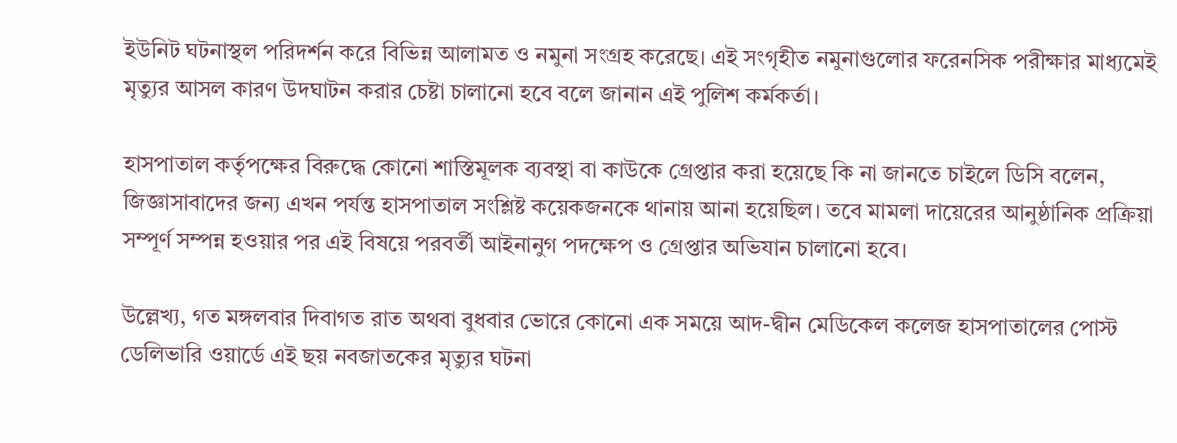ইউনিট ঘটনাস্থল পরিদর্শন করে বিভিন্ন আলামত ও নমুনা সংগ্রহ করেছে। এই সংগৃহীত নমুনাগুলোর ফরেনসিক পরীক্ষার মাধ্যমেই মৃত্যুর আসল কারণ উদঘাটন করার চেষ্টা চালানো হবে বলে জানান এই পুলিশ কর্মকর্তা।

হাসপাতাল কর্তৃপক্ষের বিরুদ্ধে কোনো শাস্তিমূলক ব্যবস্থা বা কাউকে গ্রেপ্তার করা হয়েছে কি না জানতে চাইলে ডিসি বলেন, জিজ্ঞাসাবাদের জন্য এখন পর্যন্ত হাসপাতাল সংশ্লিষ্ট কয়েকজনকে থানায় আনা হয়েছিল। তবে মামলা দায়েরের আনুষ্ঠানিক প্রক্রিয়া সম্পূর্ণ সম্পন্ন হওয়ার পর এই বিষয়ে পরবর্তী আইনানুগ পদক্ষেপ ও গ্রেপ্তার অভিযান চালানো হবে।

উল্লেখ্য, গত মঙ্গলবার দিবাগত রাত অথবা বুধবার ভোরে কোনো এক সময়ে আদ-দ্বীন মেডিকেল কলেজ হাসপাতালের পোস্ট ডেলিভারি ওয়ার্ডে এই ছয় নবজাতকের মৃত্যুর ঘটনা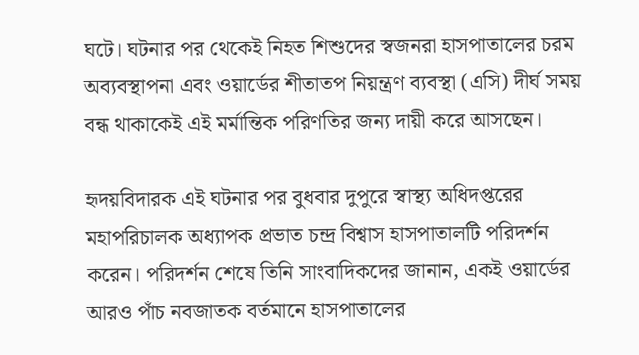ঘটে। ঘটনার পর থেকেই নিহত শিশুদের স্বজনরা হাসপাতালের চরম অব্যবস্থাপনা এবং ওয়ার্ডের শীতাতপ নিয়ন্ত্রণ ব্যবস্থা (এসি) দীর্ঘ সময় বন্ধ থাকাকেই এই মর্মান্তিক পরিণতির জন্য দায়ী করে আসছেন।

হৃদয়বিদারক এই ঘটনার পর বুধবার দুপুরে স্বাস্থ্য অধিদপ্তরের মহাপরিচালক অধ্যাপক প্রভাত চন্দ্র বিশ্বাস হাসপাতালটি পরিদর্শন করেন। পরিদর্শন শেষে তিনি সাংবাদিকদের জানান, একই ওয়ার্ডের আরও পাঁচ নবজাতক বর্তমানে হাসপাতালের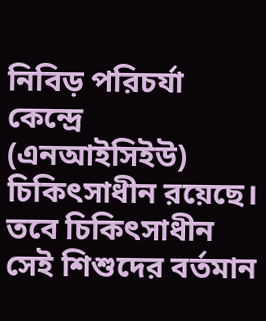নিবিড় পরিচর্যা কেন্দ্রে (এনআইসিইউ) চিকিৎসাধীন রয়েছে। তবে চিকিৎসাধীন সেই শিশুদের বর্তমান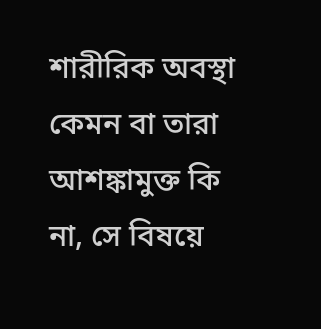শারীরিক অবস্থা কেমন বা তারা আশঙ্কামুক্ত কি না, সে বিষয়ে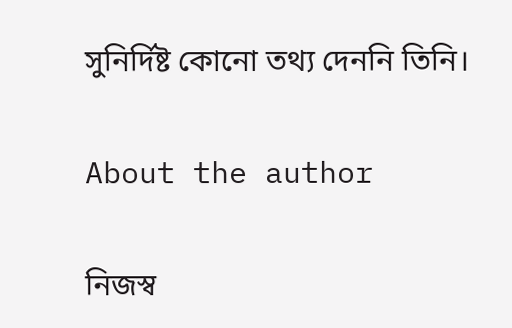সুনির্দিষ্ট কোনো তথ্য দেননি তিনি।

About the author

নিজস্ব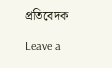প্রতিবেদক

Leave a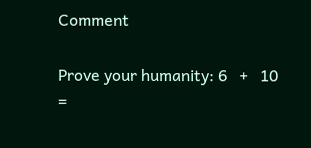Comment

Prove your humanity: 6   +   10   =